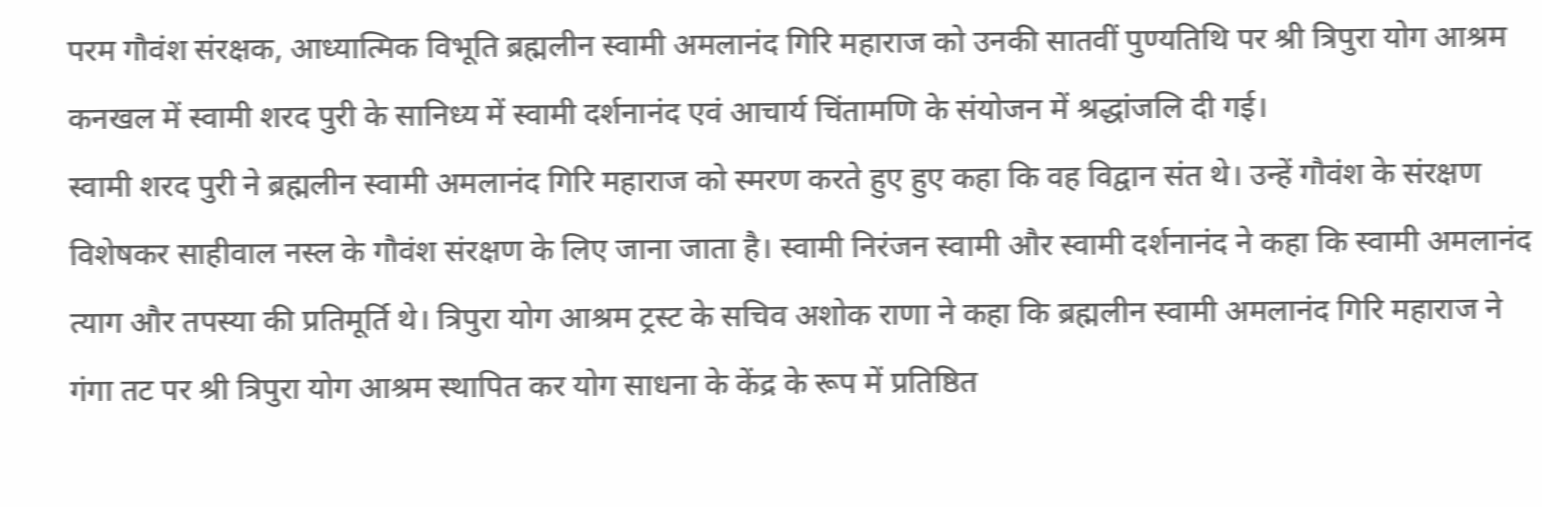परम गौवंश संरक्षक, आध्यात्मिक विभूति ब्रह्मलीन स्वामी अमलानंद गिरि महाराज को उनकी सातवीं पुण्यतिथि पर श्री त्रिपुरा योग आश्रम कनखल में स्वामी शरद पुरी के सानिध्य में स्वामी दर्शनानंद एवं आचार्य चिंतामणि के संयोजन में श्रद्धांजलि दी गई।
स्वामी शरद पुरी ने ब्रह्मलीन स्वामी अमलानंद गिरि महाराज को स्मरण करते हुए हुए कहा कि वह विद्वान संत थे। उन्हें गौवंश के संरक्षण विशेषकर साहीवाल नस्ल के गौवंश संरक्षण के लिए जाना जाता है। स्वामी निरंजन स्वामी और स्वामी दर्शनानंद ने कहा कि स्वामी अमलानंद त्याग और तपस्या की प्रतिमूर्ति थे। त्रिपुरा योग आश्रम ट्रस्ट के सचिव अशोक राणा ने कहा कि ब्रह्मलीन स्वामी अमलानंद गिरि महाराज ने गंगा तट पर श्री त्रिपुरा योग आश्रम स्थापित कर योग साधना के केंद्र के रूप में प्रतिष्ठित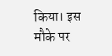किया। इस मौके पर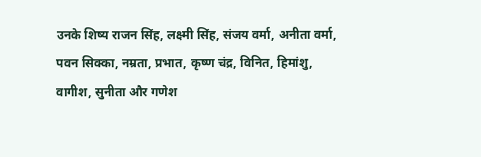उनके शिष्य राजन सिंह, लक्ष्मी सिंह, संजय वर्मा, अनीता वर्मा, पवन सिक्का, नम्रता, प्रभात, कृष्ण चंद्र, विनित, हिमांशु, वागीश, सुनीता और गणेश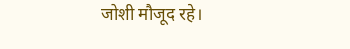जोशी मौजूद रहे।